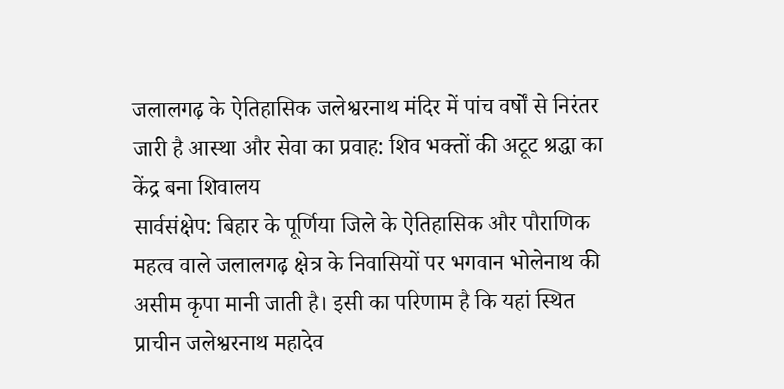जलालगढ़ के ऐतिहासिक जलेश्वरनाथ मंदिर में पांच वर्षों से निरंतर जारी है आस्था और सेवा का प्रवाह: शिव भक्तों की अटूट श्रद्धा का केंद्र बना शिवालय
सार्वसंक्षेप: बिहार के पूर्णिया जिले के ऐतिहासिक और पौराणिक महत्व वाले जलालगढ़ क्षेत्र के निवासियों पर भगवान भोलेनाथ की असीम कृपा मानी जाती है। इसी का परिणाम है कि यहां स्थित प्राचीन जलेश्वरनाथ महादेव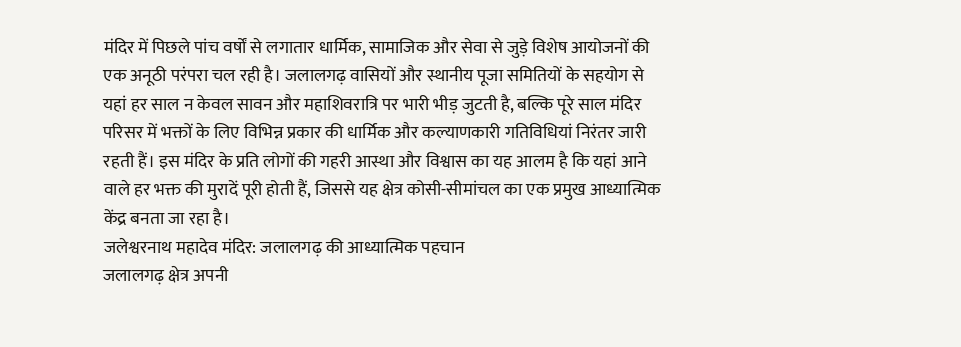मंदिर में पिछले पांच वर्षों से लगातार धार्मिक, सामाजिक और सेवा से जुड़े विशेष आयोजनों की एक अनूठी परंपरा चल रही है। जलालगढ़ वासियों और स्थानीय पूजा समितियों के सहयोग से यहां हर साल न केवल सावन और महाशिवरात्रि पर भारी भीड़ जुटती है, बल्कि पूरे साल मंदिर परिसर में भक्तों के लिए विभिन्न प्रकार की धार्मिक और कल्याणकारी गतिविधियां निरंतर जारी रहती हैं। इस मंदिर के प्रति लोगों की गहरी आस्था और विश्वास का यह आलम है कि यहां आने वाले हर भक्त की मुरादें पूरी होती हैं, जिससे यह क्षेत्र कोसी-सीमांचल का एक प्रमुख आध्यात्मिक केंद्र बनता जा रहा है।
जलेश्वरनाथ महादेव मंदिर: जलालगढ़ की आध्यात्मिक पहचान
जलालगढ़ क्षेत्र अपनी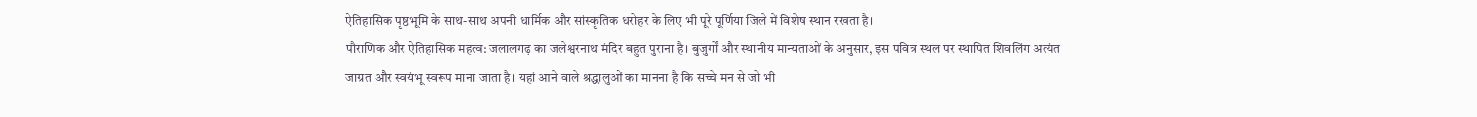ऐतिहासिक पृष्ठभूमि के साथ-साथ अपनी धार्मिक और सांस्कृतिक धरोहर के लिए भी पूरे पूर्णिया जिले में विशेष स्थान रखता है।
पौराणिक और ऐतिहासिक महत्व: जलालगढ़ का जलेश्वरनाथ मंदिर बहुत पुराना है। बुजुर्गों और स्थानीय मान्यताओं के अनुसार, इस पवित्र स्थल पर स्थापित शिवलिंग अत्यंत जाग्रत और स्वयंभू स्वरूप माना जाता है। यहां आने वाले श्रद्धालुओं का मानना है कि सच्चे मन से जो भी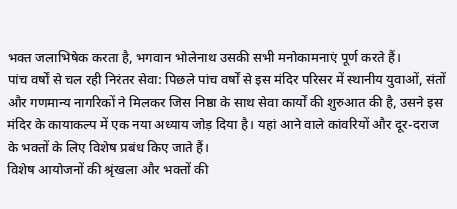भक्त जलाभिषेक करता है, भगवान भोलेनाथ उसकी सभी मनोकामनाएं पूर्ण करते हैं।
पांच वर्षों से चल रही निरंतर सेवा: पिछले पांच वर्षों से इस मंदिर परिसर में स्थानीय युवाओं, संतों और गणमान्य नागरिकों ने मिलकर जिस निष्ठा के साथ सेवा कार्यों की शुरुआत की है, उसने इस मंदिर के कायाकल्प में एक नया अध्याय जोड़ दिया है। यहां आने वाले कांवरियों और दूर-दराज के भक्तों के लिए विशेष प्रबंध किए जाते हैं।
विशेष आयोजनों की श्रृंखला और भक्तों की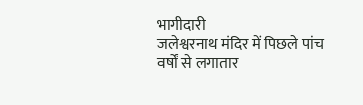भागीदारी
जलेश्वरनाथ मंदिर में पिछले पांच वर्षों से लगातार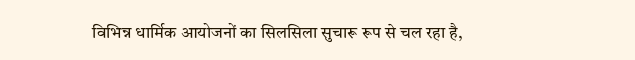विभिन्न धार्मिक आयोजनों का सिलसिला सुचारू रूप से चल रहा है,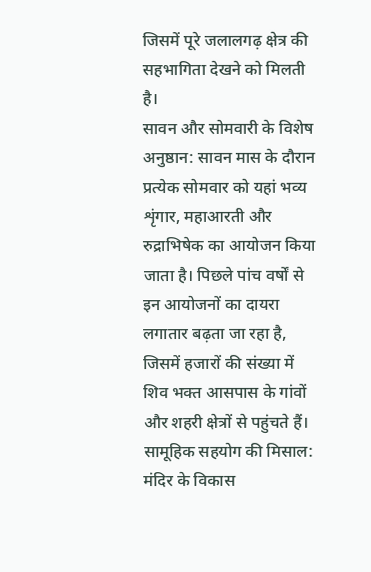जिसमें पूरे जलालगढ़ क्षेत्र की सहभागिता देखने को मिलती है।
सावन और सोमवारी के विशेष अनुष्ठान: सावन मास के दौरान प्रत्येक सोमवार को यहां भव्य शृंगार, महाआरती और रुद्राभिषेक का आयोजन किया जाता है। पिछले पांच वर्षों से इन आयोजनों का दायरा लगातार बढ़ता जा रहा है, जिसमें हजारों की संख्या में शिव भक्त आसपास के गांवों और शहरी क्षेत्रों से पहुंचते हैं।
सामूहिक सहयोग की मिसाल: मंदिर के विकास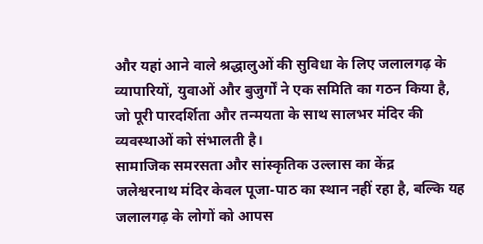और यहां आने वाले श्रद्धालुओं की सुविधा के लिए जलालगढ़ के व्यापारियों, युवाओं और बुजुर्गों ने एक समिति का गठन किया है, जो पूरी पारदर्शिता और तन्मयता के साथ सालभर मंदिर की व्यवस्थाओं को संभालती है।
सामाजिक समरसता और सांस्कृतिक उल्लास का केंद्र
जलेश्वरनाथ मंदिर केवल पूजा-पाठ का स्थान नहीं रहा है, बल्कि यह जलालगढ़ के लोगों को आपस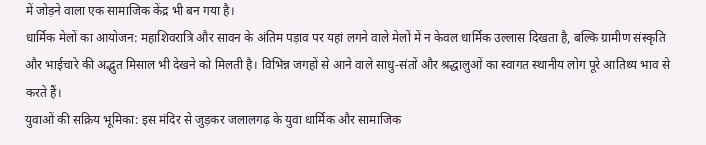में जोड़ने वाला एक सामाजिक केंद्र भी बन गया है।
धार्मिक मेलों का आयोजन: महाशिवरात्रि और सावन के अंतिम पड़ाव पर यहां लगने वाले मेलों में न केवल धार्मिक उल्लास दिखता है, बल्कि ग्रामीण संस्कृति और भाईचारे की अद्भुत मिसाल भी देखने को मिलती है। विभिन्न जगहों से आने वाले साधु-संतों और श्रद्धालुओं का स्वागत स्थानीय लोग पूरे आतिथ्य भाव से करते हैं।
युवाओं की सक्रिय भूमिका: इस मंदिर से जुड़कर जलालगढ़ के युवा धार्मिक और सामाजिक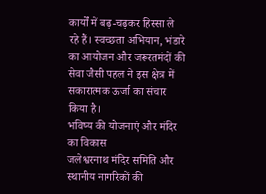कार्यों में बढ़-चढ़कर हिस्सा ले रहे हैं। स्वच्छता अभियान, भंडारे का आयोजन और जरूरतमंदों की सेवा जैसी पहल ने इस क्षेत्र में सकारात्मक ऊर्जा का संचार किया है।
भविष्य की योजनाएं और मंदिर का विकास
जलेश्वरनाथ मंदिर समिति और स्थानीय नागरिकों की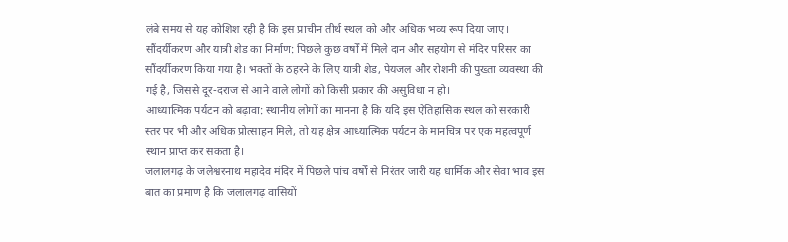लंबे समय से यह कोशिश रही है कि इस प्राचीन तीर्थ स्थल को और अधिक भव्य रूप दिया जाए।
सौंदर्यीकरण और यात्री शेड का निर्माण: पिछले कुछ वर्षों में मिले दान और सहयोग से मंदिर परिसर का सौंदर्यीकरण किया गया है। भक्तों के ठहरने के लिए यात्री शेड, पेयजल और रोशनी की पुख्ता व्यवस्था की गई है, जिससे दूर-दराज से आने वाले लोगों को किसी प्रकार की असुविधा न हो।
आध्यात्मिक पर्यटन को बढ़ावा: स्थानीय लोगों का मानना है कि यदि इस ऐतिहासिक स्थल को सरकारी स्तर पर भी और अधिक प्रोत्साहन मिले, तो यह क्षेत्र आध्यात्मिक पर्यटन के मानचित्र पर एक महत्वपूर्ण स्थान प्राप्त कर सकता है।
जलालगढ़ के जलेश्वरनाथ महादेव मंदिर में पिछले पांच वर्षों से निरंतर जारी यह धार्मिक और सेवा भाव इस बात का प्रमाण है कि जलालगढ़ वासियों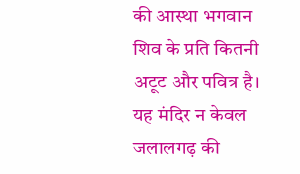की आस्था भगवान शिव के प्रति कितनी अटूट और पवित्र है। यह मंदिर न केवल जलालगढ़ की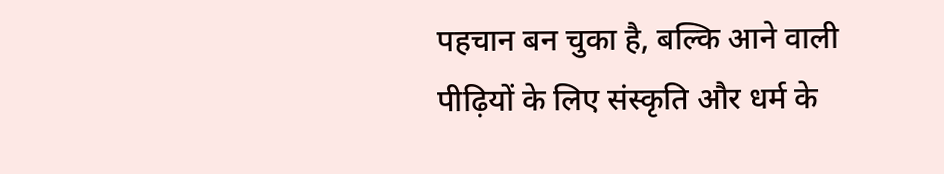पहचान बन चुका है, बल्कि आने वाली पीढ़ियों के लिए संस्कृति और धर्म के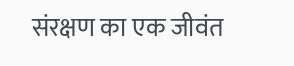संरक्षण का एक जीवंत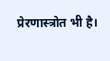प्रेरणास्त्रोत भी है।